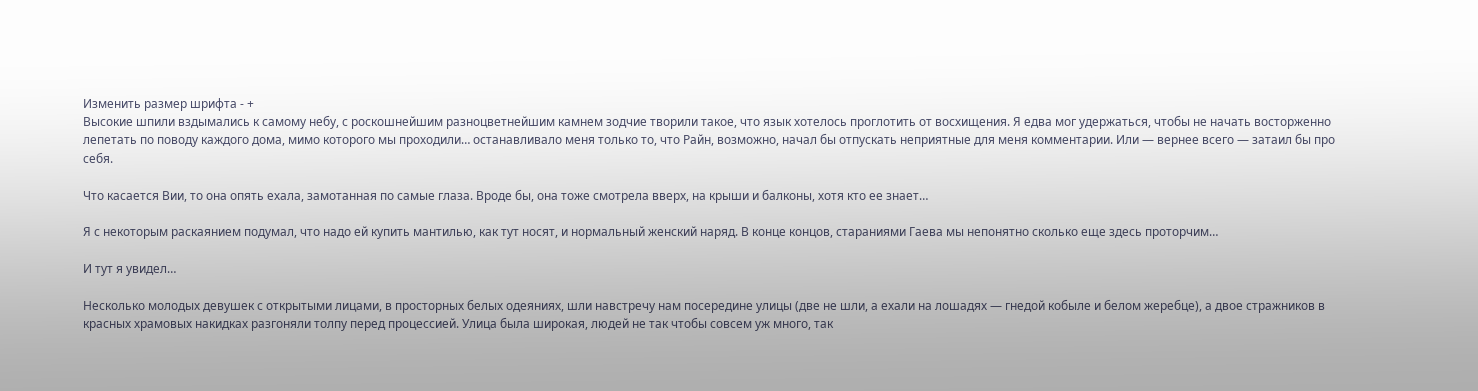Изменить размер шрифта - +
Высокие шпили вздымались к самому небу, с роскошнейшим разноцветнейшим камнем зодчие творили такое, что язык хотелось проглотить от восхищения. Я едва мог удержаться, чтобы не начать восторженно лепетать по поводу каждого дома, мимо которого мы проходили… останавливало меня только то, что Райн, возможно, начал бы отпускать неприятные для меня комментарии. Или — вернее всего — затаил бы про себя.

Что касается Вии, то она опять ехала, замотанная по самые глаза. Вроде бы, она тоже смотрела вверх, на крыши и балконы, хотя кто ее знает…

Я с некоторым раскаянием подумал, что надо ей купить мантилью, как тут носят, и нормальный женский наряд. В конце концов, стараниями Гаева мы непонятно сколько еще здесь проторчим…

И тут я увидел…

Несколько молодых девушек с открытыми лицами, в просторных белых одеяниях, шли навстречу нам посередине улицы (две не шли, а ехали на лошадях — гнедой кобыле и белом жеребце), а двое стражников в красных храмовых накидках разгоняли толпу перед процессией. Улица была широкая, людей не так чтобы совсем уж много, так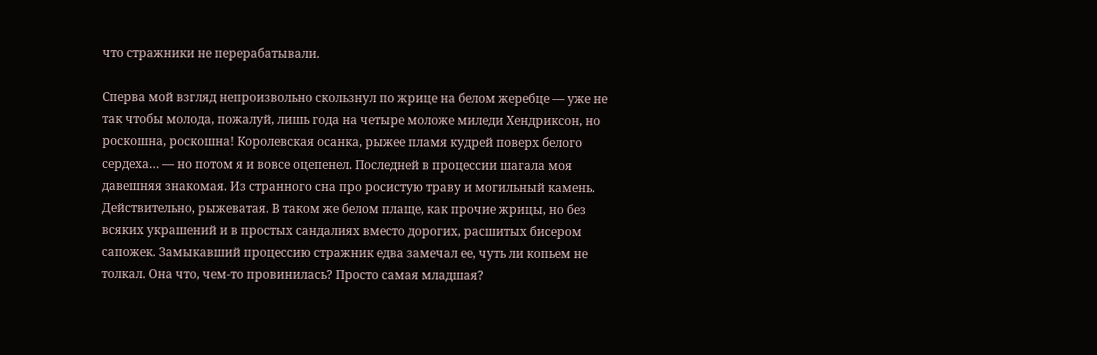что стражники не перерабатывали.

Сперва мой взгляд непроизвольно скользнул по жрице на белом жеребце — уже не так чтобы молода, пожалуй, лишь года на четыре моложе миледи Хендриксон, но роскошна, роскошна! Королевская осанка, рыжее пламя кудрей поверх белого сердеха… — но потом я и вовсе оцепенел. Последней в процессии шагала моя давешняя знакомая. Из странного сна про росистую траву и могильный камень. Действительно, рыжеватая. В таком же белом плаще, как прочие жрицы, но без всяких украшений и в простых сандалиях вместо дорогих, расшитых бисером сапожек. Замыкавший процессию стражник едва замечал ее, чуть ли копьем не толкал. Она что, чем-то провинилась? Просто самая младшая?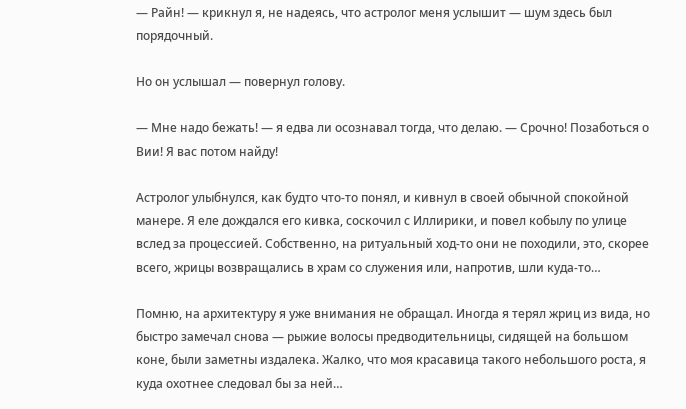— Райн! — крикнул я, не надеясь, что астролог меня услышит — шум здесь был порядочный.

Но он услышал — повернул голову.

— Мне надо бежать! — я едва ли осознавал тогда, что делаю. — Срочно! Позаботься о Вии! Я вас потом найду!

Астролог улыбнулся, как будто что-то понял, и кивнул в своей обычной спокойной манере. Я еле дождался его кивка, соскочил с Иллирики, и повел кобылу по улице вслед за процессией. Собственно, на ритуальный ход-то они не походили, это, скорее всего, жрицы возвращались в храм со служения или, напротив, шли куда-то…

Помню, на архитектуру я уже внимания не обращал. Иногда я терял жриц из вида, но быстро замечал снова — рыжие волосы предводительницы, сидящей на большом коне, были заметны издалека. Жалко, что моя красавица такого небольшого роста, я куда охотнее следовал бы за ней…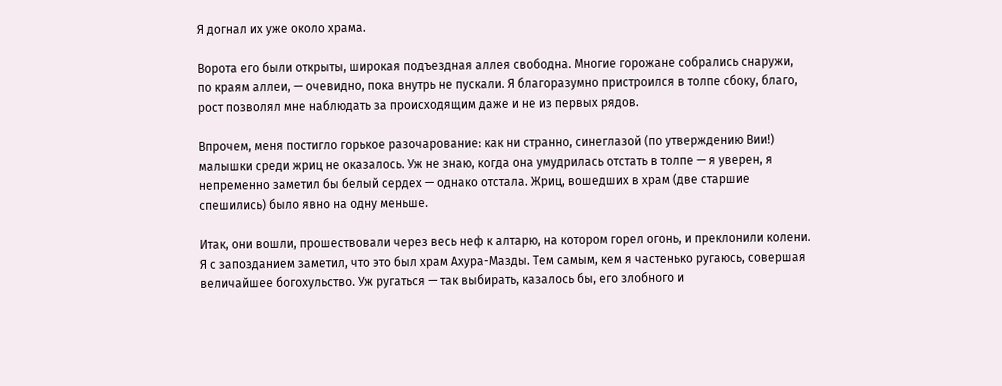Я догнал их уже около храма.

Ворота его были открыты, широкая подъездная аллея свободна. Многие горожане собрались снаружи, по краям аллеи, — очевидно, пока внутрь не пускали. Я благоразумно пристроился в толпе сбоку, благо, рост позволял мне наблюдать за происходящим даже и не из первых рядов.

Впрочем, меня постигло горькое разочарование: как ни странно, синеглазой (по утверждению Вии!) малышки среди жриц не оказалось. Уж не знаю, когда она умудрилась отстать в толпе — я уверен, я непременно заметил бы белый сердех — однако отстала. Жриц, вошедших в храм (две старшие спешились) было явно на одну меньше.

Итак, они вошли, прошествовали через весь неф к алтарю, на котором горел огонь, и преклонили колени. Я с запозданием заметил, что это был храм Ахура-Мазды. Тем самым, кем я частенько ругаюсь, совершая величайшее богохульство. Уж ругаться — так выбирать, казалось бы, его злобного и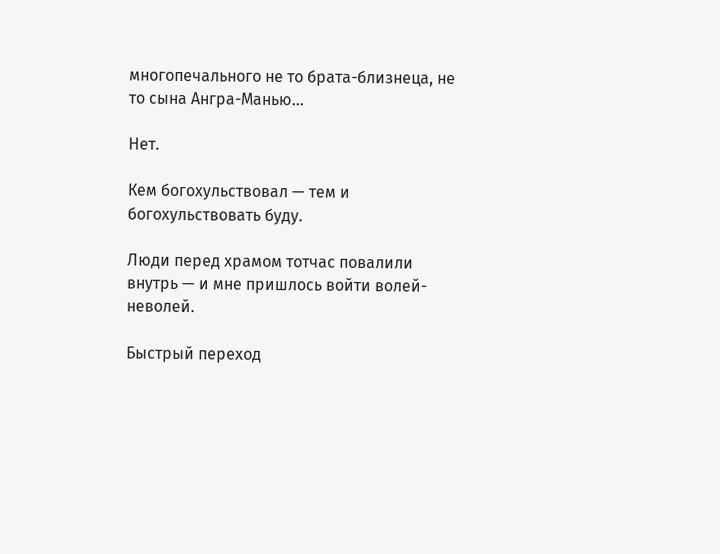многопечального не то брата-близнеца, не то сына Ангра-Манью…

Нет.

Кем богохульствовал — тем и богохульствовать буду.

Люди перед храмом тотчас повалили внутрь — и мне пришлось войти волей-неволей.

Быстрый переход